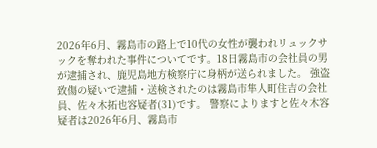2026年6月、霧島市の路上で10代の女性が襲われリュックサックを奪われた事件についてです。18日霧島市の会社員の男が逮捕され、鹿児島地方検察庁に身柄が送られました。 強盗致傷の疑いで逮捕・送検されたのは霧島市隼人町住吉の会社員、佐々木拓也容疑者(31)です。 警察によりますと佐々木容疑者は2026年6月、霧島市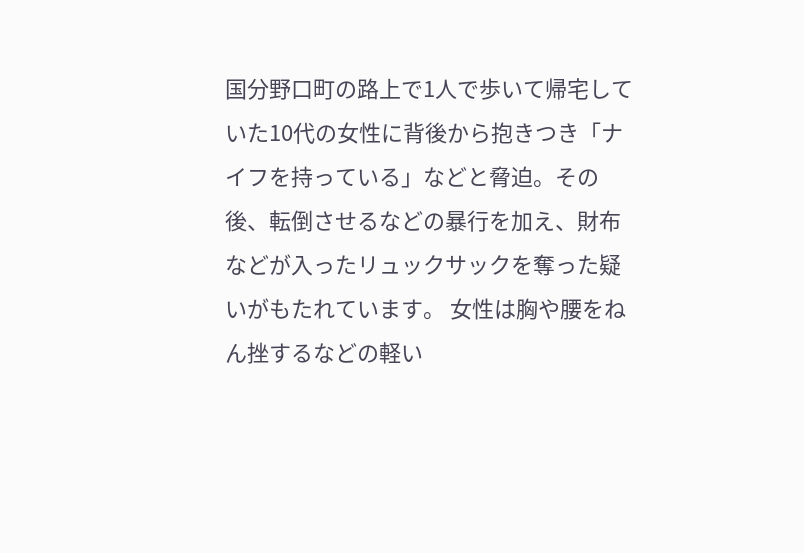国分野口町の路上で1人で歩いて帰宅していた10代の女性に背後から抱きつき「ナイフを持っている」などと脅迫。その後、転倒させるなどの暴行を加え、財布などが入ったリュックサックを奪った疑いがもたれています。 女性は胸や腰をねん挫するなどの軽い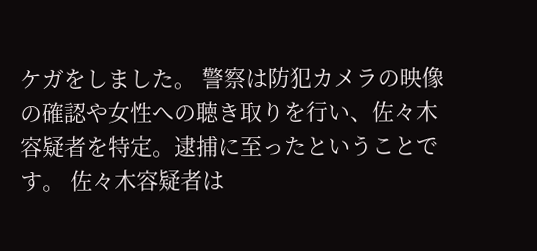ケガをしました。 警察は防犯カメラの映像の確認や女性への聴き取りを行い、佐々木容疑者を特定。逮捕に至ったということです。 佐々木容疑者は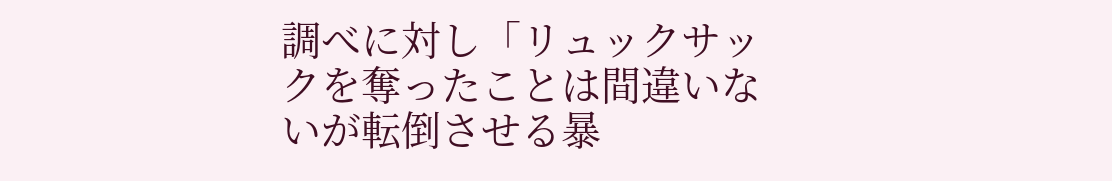調べに対し「リュックサックを奪ったことは間違いないが転倒させる暴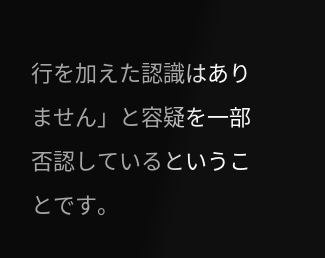行を加えた認識はありません」と容疑を一部否認しているということです。